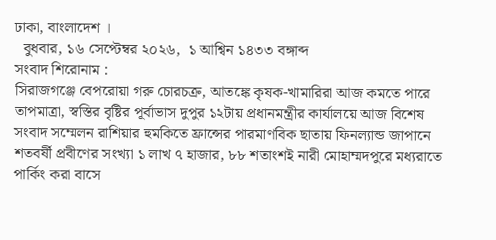ঢাকা, বাংলাদেশ ।
  বুধবার, ১৬ সেপ্টেম্বর ২০২৬,  ১ আশ্বিন ১৪৩৩ বঙ্গাব্দ
সংবাদ শিরোনাম :
সিরাজগঞ্জে বেপরোয়া গরু চোরচক্র, আতঙ্কে কৃষক-খামারিরা আজ কমতে পারে তাপমাত্রা, স্বস্তির বৃষ্টির পূর্বাভাস দুপুর ১২টায় প্রধানমন্ত্রীর কার্যালয়ে আজ বিশেষ সংবাদ সম্মেলন রাশিয়ার হুমকিতে ফ্রান্সের পারমাণবিক ছাতায় ফিনল্যান্ড জাপানে শতবর্ষী প্রবীণের সংখ্যা ১ লাখ ৭ হাজার, ৮৮ শতাংশই নারী মোহাম্মদপুরে মধ্যরাতে পার্কিং করা বাসে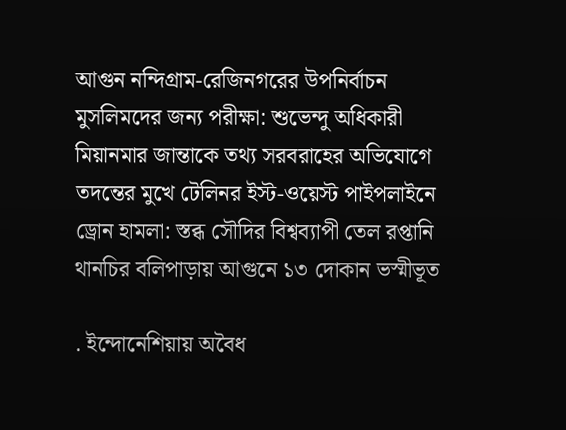আগুন নন্দিগ্রাম-রেজিনগরের উপনির্বাচন মুসলিমদের জন্য পরীক্ষা: শুভেন্দু অধিকারী মিয়ানমার জান্তাকে তথ্য সরবরাহের অভিযোগে তদন্তের মুখে টেলিনর ইস্ট-ওয়েস্ট পাইপলাইনে ড্রোন হামলা: স্তব্ধ সৌদির বিশ্বব্যাপী তেল রপ্তানি থানচির বলিপাড়ায় আগুনে ১৩ দোকান ভস্মীভূত

. ইন্দোনেশিয়ায় অবৈধ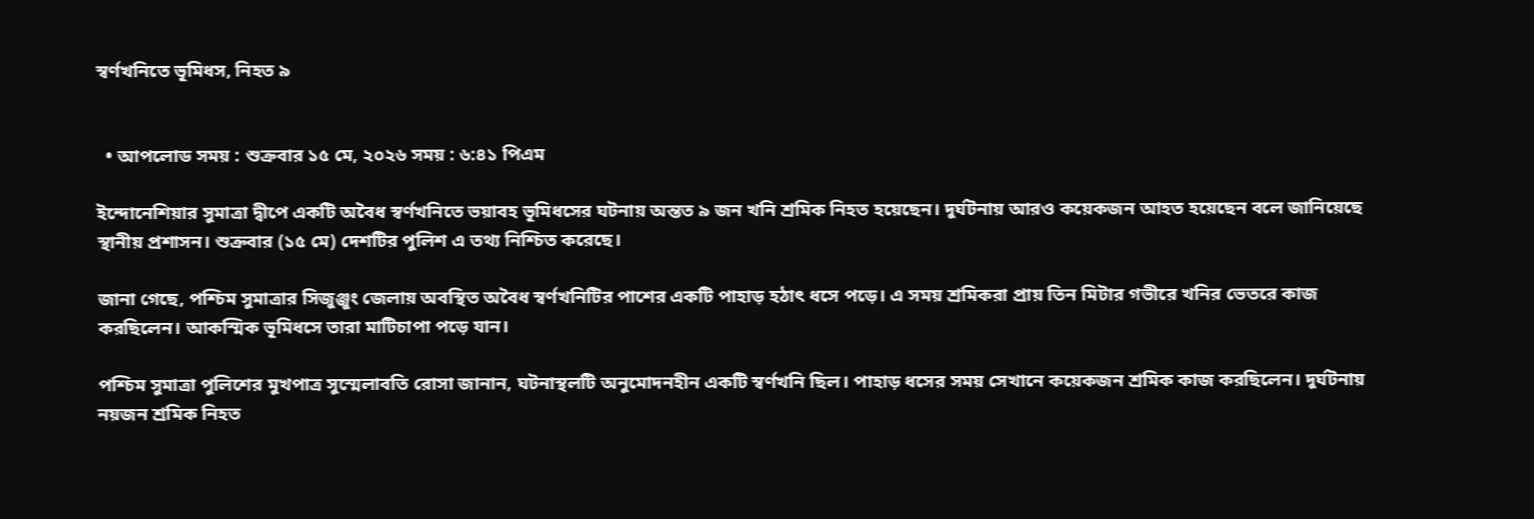স্বর্ণখনিতে ভূমিধস, নিহত ৯


  • আপলোড সময় : শুক্রবার ১৫ মে, ২০২৬ সময় : ৬:৪১ পিএম

ইন্দোনেশিয়ার সুমাত্রা দ্বীপে একটি অবৈধ স্বর্ণখনিতে ভয়াবহ ভূমিধসের ঘটনায় অন্তত ৯ জন খনি শ্রমিক নিহত হয়েছেন। দুর্ঘটনায় আরও কয়েকজন আহত হয়েছেন বলে জানিয়েছে স্থানীয় প্রশাসন। শুক্রবার (১৫ মে) দেশটির পুলিশ এ তথ্য নিশ্চিত করেছে।

জানা গেছে, পশ্চিম সুমাত্রার সিজুঞ্জুং জেলায় অবস্থিত অবৈধ স্বর্ণখনিটির পাশের একটি পাহাড় হঠাৎ ধসে পড়ে। এ সময় শ্রমিকরা প্রায় তিন মিটার গভীরে খনির ভেতরে কাজ করছিলেন। আকস্মিক ভূমিধসে তারা মাটিচাপা পড়ে যান।

পশ্চিম সুমাত্রা পুলিশের মুখপাত্র সুস্মেলাবতি রোসা জানান, ঘটনাস্থলটি অনুমোদনহীন একটি স্বর্ণখনি ছিল। পাহাড় ধসের সময় সেখানে কয়েকজন শ্রমিক কাজ করছিলেন। দুর্ঘটনায় নয়জন শ্রমিক নিহত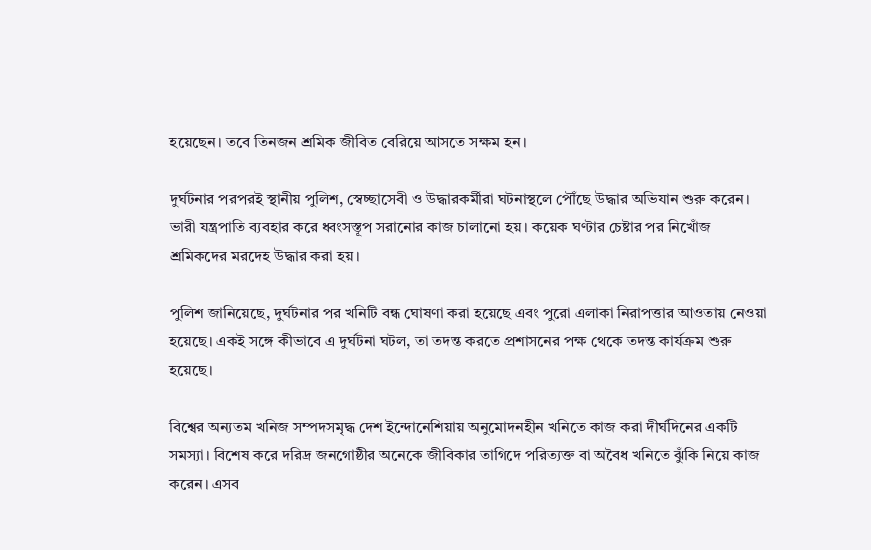হয়েছেন। তবে তিনজন শ্রমিক জীবিত বেরিয়ে আসতে সক্ষম হন।

দুর্ঘটনার পরপরই স্থানীয় পুলিশ, স্বেচ্ছাসেবী ও উদ্ধারকর্মীরা ঘটনাস্থলে পৌঁছে উদ্ধার অভিযান শুরু করেন। ভারী যন্ত্রপাতি ব্যবহার করে ধ্বংসস্তূপ সরানোর কাজ চালানো হয়। কয়েক ঘণ্টার চেষ্টার পর নিখোঁজ শ্রমিকদের মরদেহ উদ্ধার করা হয়।

পুলিশ জানিয়েছে, দুর্ঘটনার পর খনিটি বন্ধ ঘোষণা করা হয়েছে এবং পুরো এলাকা নিরাপত্তার আওতায় নেওয়া হয়েছে। একই সঙ্গে কীভাবে এ দুর্ঘটনা ঘটল, তা তদন্ত করতে প্রশাসনের পক্ষ থেকে তদন্ত কার্যক্রম শুরু হয়েছে।

বিশ্বের অন্যতম খনিজ সম্পদসমৃদ্ধ দেশ ইন্দোনেশিয়ায় অনুমোদনহীন খনিতে কাজ করা দীর্ঘদিনের একটি সমস্যা। বিশেষ করে দরিদ্র জনগোষ্ঠীর অনেকে জীবিকার তাগিদে পরিত্যক্ত বা অবৈধ খনিতে ঝুঁকি নিয়ে কাজ করেন। এসব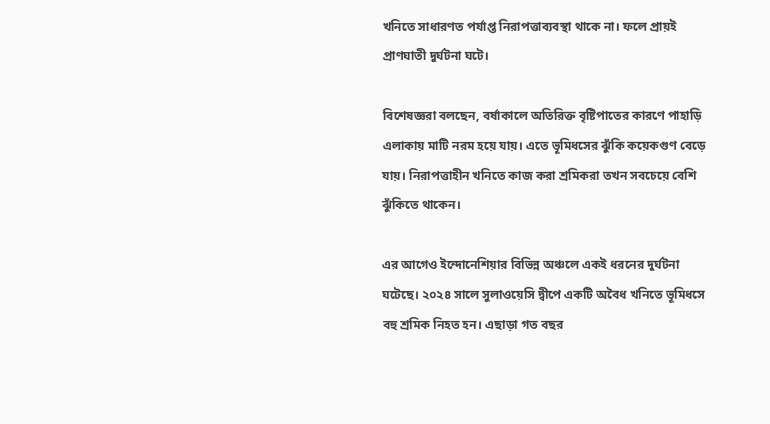খনিতে সাধারণত পর্যাপ্ত নিরাপত্তাব্যবস্থা থাকে না। ফলে প্রায়ই প্রাণঘাতী দুর্ঘটনা ঘটে।

বিশেষজ্ঞরা বলছেন, বর্ষাকালে অতিরিক্ত বৃষ্টিপাতের কারণে পাহাড়ি এলাকায় মাটি নরম হয়ে যায়। এতে ভূমিধসের ঝুঁকি কয়েকগুণ বেড়ে যায়। নিরাপত্তাহীন খনিতে কাজ করা শ্রমিকরা তখন সবচেয়ে বেশি ঝুঁকিতে থাকেন।

এর আগেও ইন্দোনেশিয়ার বিভিন্ন অঞ্চলে একই ধরনের দুর্ঘটনা ঘটেছে। ২০২৪ সালে সুলাওয়েসি দ্বীপে একটি অবৈধ খনিতে ভূমিধসে বহু শ্রমিক নিহত হন। এছাড়া গত বছর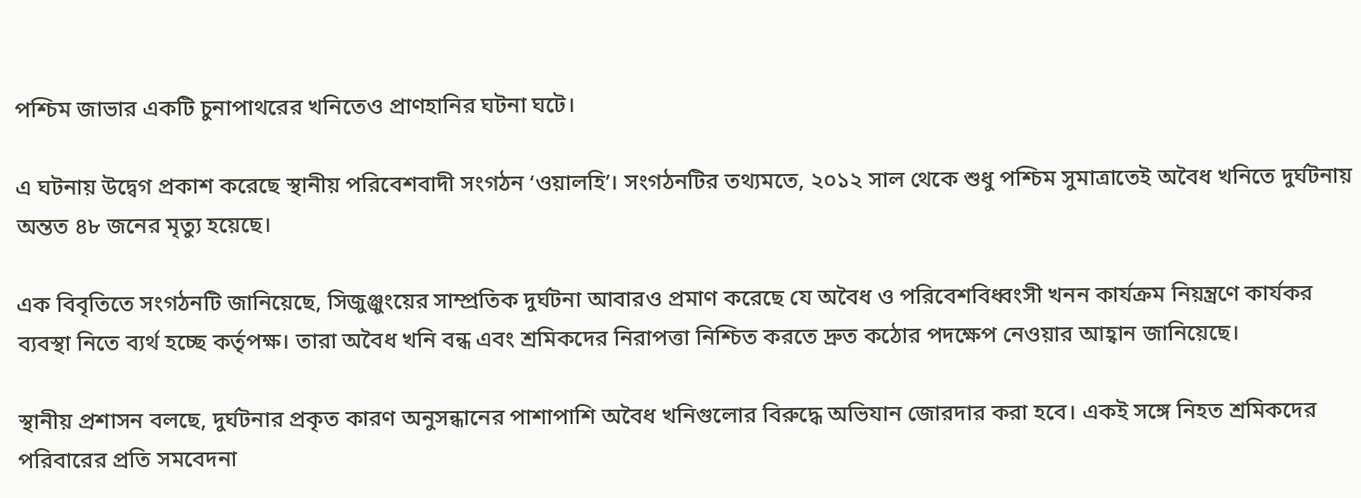পশ্চিম জাভার একটি চুনাপাথরের খনিতেও প্রাণহানির ঘটনা ঘটে।

এ ঘটনায় উদ্বেগ প্রকাশ করেছে স্থানীয় পরিবেশবাদী সংগঠন ‘ওয়ালহি’। সংগঠনটির তথ্যমতে, ২০১২ সাল থেকে শুধু পশ্চিম সুমাত্রাতেই অবৈধ খনিতে দুর্ঘটনায় অন্তত ৪৮ জনের মৃত্যু হয়েছে।

এক বিবৃতিতে সংগঠনটি জানিয়েছে, সিজুঞ্জুংয়ের সাম্প্রতিক দুর্ঘটনা আবারও প্রমাণ করেছে যে অবৈধ ও পরিবেশবিধ্বংসী খনন কার্যক্রম নিয়ন্ত্রণে কার্যকর ব্যবস্থা নিতে ব্যর্থ হচ্ছে কর্তৃপক্ষ। তারা অবৈধ খনি বন্ধ এবং শ্রমিকদের নিরাপত্তা নিশ্চিত করতে দ্রুত কঠোর পদক্ষেপ নেওয়ার আহ্বান জানিয়েছে।

স্থানীয় প্রশাসন বলছে, দুর্ঘটনার প্রকৃত কারণ অনুসন্ধানের পাশাপাশি অবৈধ খনিগুলোর বিরুদ্ধে অভিযান জোরদার করা হবে। একই সঙ্গে নিহত শ্রমিকদের পরিবারের প্রতি সমবেদনা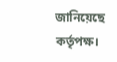জানিয়েছে কর্তৃপক্ষ।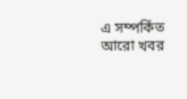এ সম্পর্কিত আরো খবর